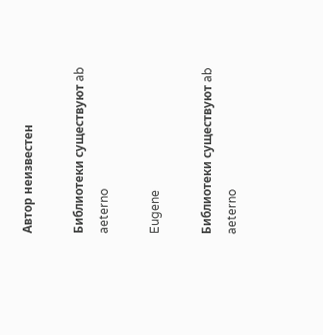Автор неизвестен

Библиотеки существуют ab aeterno

Eugene

Библиотеки существуют ab aeterno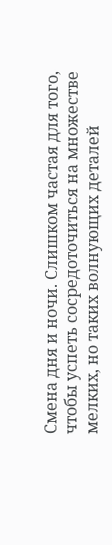Смена дня и ночи. Слишком частая для того, чтобы успеть сосредоточиться на множестве мелких, но таких волнующих деталей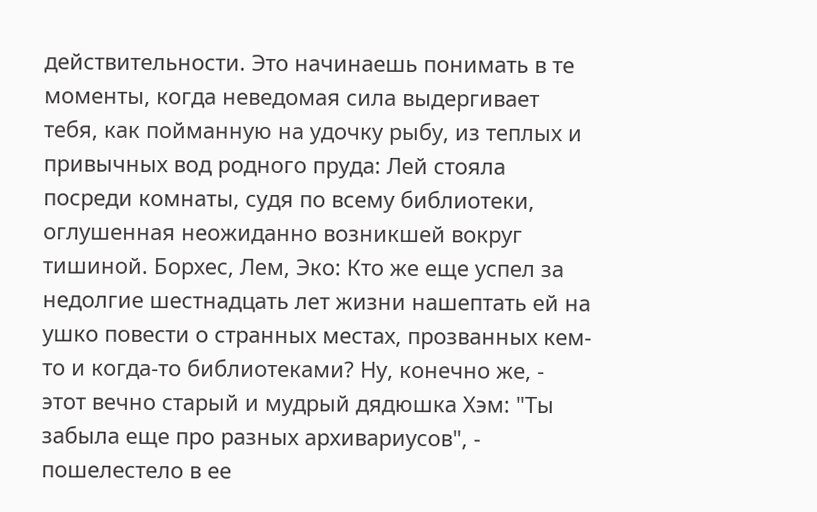действительности. Это начинаешь понимать в те моменты, когда неведомая сила выдергивает тебя, как пойманную на удочку рыбу, из теплых и привычных вод родного пруда: Лей стояла посреди комнаты, судя по всему библиотеки, оглушенная неожиданно возникшей вокруг тишиной. Борхес, Лем, Эко: Кто же еще успел за недолгие шестнадцать лет жизни нашептать ей на ушко повести о странных местах, прозванных кем-то и когда-то библиотеками? Ну, конечно же, - этот вечно старый и мудрый дядюшка Хэм: "Ты забыла еще про разных архивариусов", - пошелестело в ее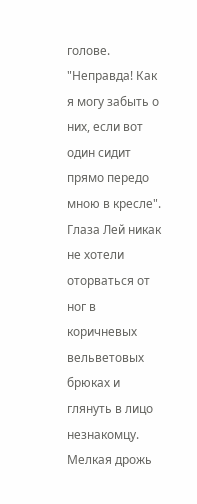голове. "Неправда! Как я могу забыть о них, если вот один сидит прямо передо мною в кресле". Глаза Лей никак не хотели оторваться от ног в коричневых вельветовых брюках и глянуть в лицо незнакомцу. Мелкая дрожь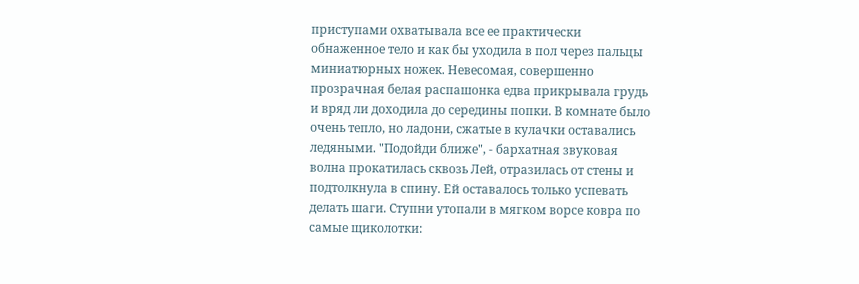приступами охватывала все ее практически обнаженное тело и как бы уходила в пол через пальцы миниатюрных ножек. Невесомая, совершенно прозрачная белая распашонка едва прикрывала грудь и вряд ли доходила до середины попки. В комнате было очень тепло, но ладони, сжатые в кулачки оставались ледяными. "Подойди ближе", - бархатная звуковая волна прокатилась сквозь Лей, отразилась от стены и подтолкнула в спину. Ей оставалось только успевать делать шаги. Ступни утопали в мягком ворсе ковра по самые щиколотки: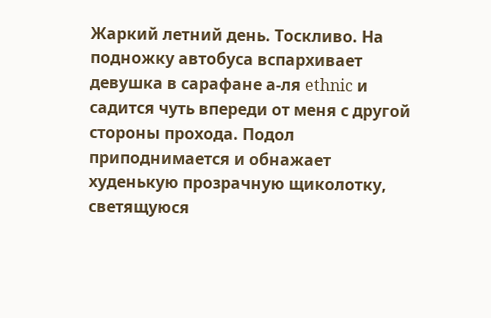Жаркий летний день. Тоскливо. На подножку автобуса вспархивает девушка в сарафане а-ля ethnic и садится чуть впереди от меня с другой стороны прохода. Подол приподнимается и обнажает худенькую прозрачную щиколотку, светящуюся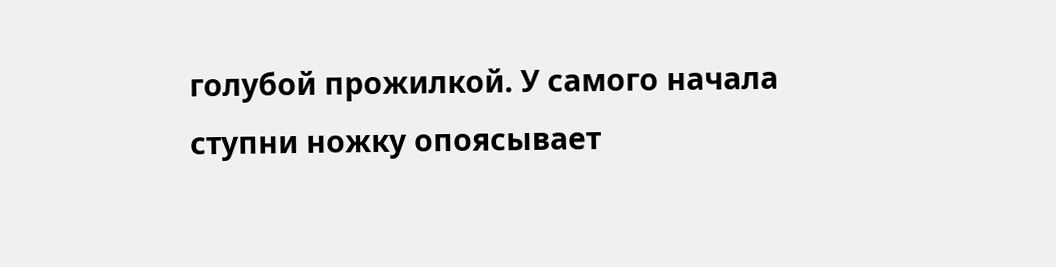голубой прожилкой. У самого начала ступни ножку опоясывает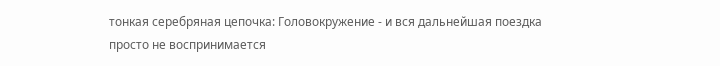тонкая серебряная цепочка: Головокружение - и вся дальнейшая поездка просто не воспринимается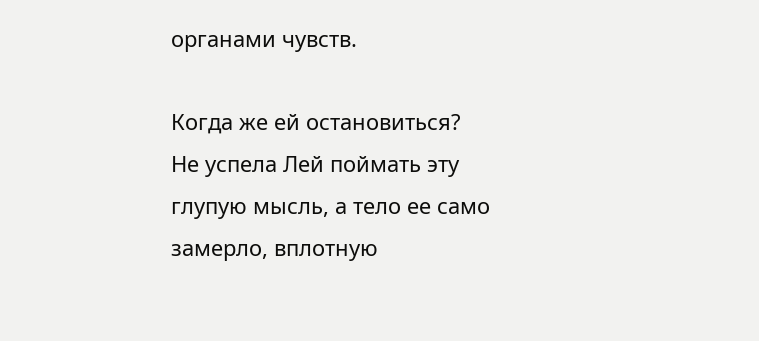органами чувств.

Когда же ей остановиться? Не успела Лей поймать эту глупую мысль, а тело ее само замерло, вплотную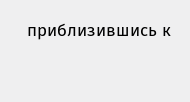приблизившись к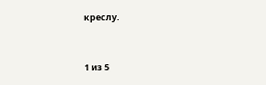креслу.



1 из 5